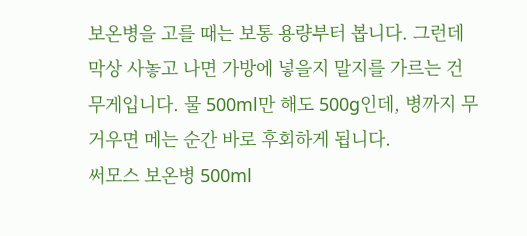보온병을 고를 때는 보통 용량부터 봅니다. 그런데 막상 사놓고 나면 가방에 넣을지 말지를 가르는 건 무게입니다. 물 500ml만 해도 500g인데, 병까지 무거우면 메는 순간 바로 후회하게 됩니다.
써모스 보온병 500ml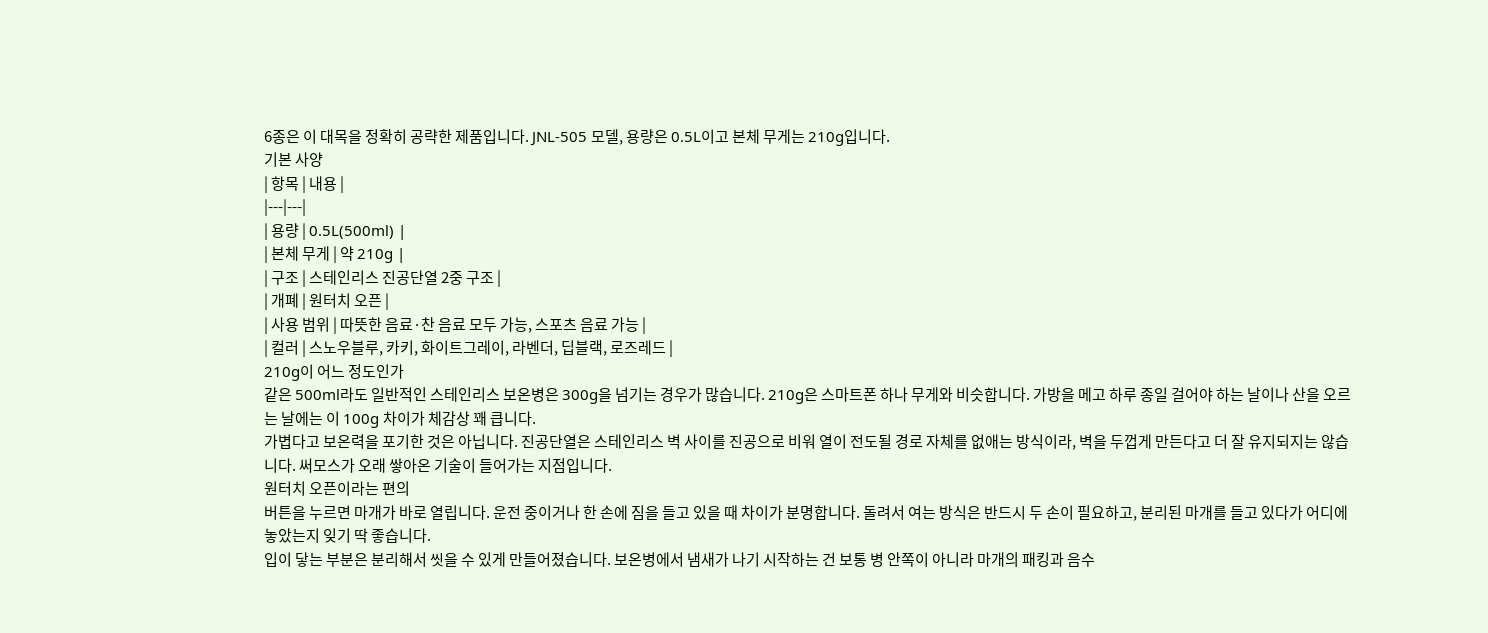6종은 이 대목을 정확히 공략한 제품입니다. JNL-505 모델, 용량은 0.5L이고 본체 무게는 210g입니다.
기본 사양
| 항목 | 내용 |
|---|---|
| 용량 | 0.5L(500ml) |
| 본체 무게 | 약 210g |
| 구조 | 스테인리스 진공단열 2중 구조 |
| 개폐 | 원터치 오픈 |
| 사용 범위 | 따뜻한 음료·찬 음료 모두 가능, 스포츠 음료 가능 |
| 컬러 | 스노우블루, 카키, 화이트그레이, 라벤더, 딥블랙, 로즈레드 |
210g이 어느 정도인가
같은 500ml라도 일반적인 스테인리스 보온병은 300g을 넘기는 경우가 많습니다. 210g은 스마트폰 하나 무게와 비슷합니다. 가방을 메고 하루 종일 걸어야 하는 날이나 산을 오르는 날에는 이 100g 차이가 체감상 꽤 큽니다.
가볍다고 보온력을 포기한 것은 아닙니다. 진공단열은 스테인리스 벽 사이를 진공으로 비워 열이 전도될 경로 자체를 없애는 방식이라, 벽을 두껍게 만든다고 더 잘 유지되지는 않습니다. 써모스가 오래 쌓아온 기술이 들어가는 지점입니다.
원터치 오픈이라는 편의
버튼을 누르면 마개가 바로 열립니다. 운전 중이거나 한 손에 짐을 들고 있을 때 차이가 분명합니다. 돌려서 여는 방식은 반드시 두 손이 필요하고, 분리된 마개를 들고 있다가 어디에 놓았는지 잊기 딱 좋습니다.
입이 닿는 부분은 분리해서 씻을 수 있게 만들어졌습니다. 보온병에서 냄새가 나기 시작하는 건 보통 병 안쪽이 아니라 마개의 패킹과 음수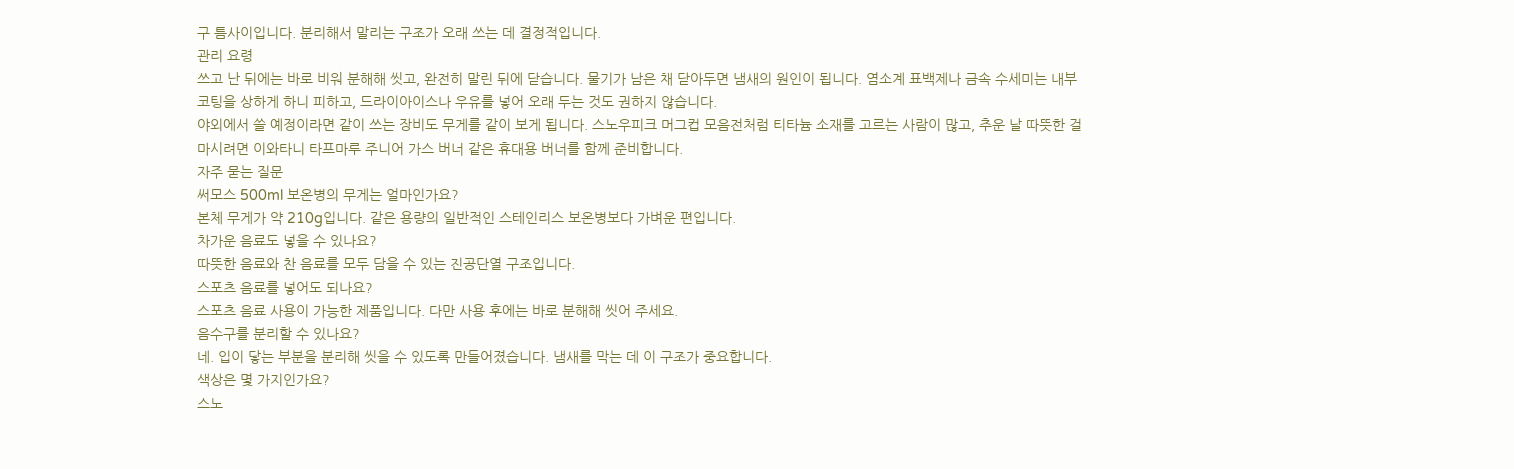구 틈사이입니다. 분리해서 말리는 구조가 오래 쓰는 데 결정적입니다.
관리 요령
쓰고 난 뒤에는 바로 비워 분해해 씻고, 완전히 말린 뒤에 닫습니다. 물기가 남은 채 닫아두면 냄새의 원인이 됩니다. 염소계 표백제나 금속 수세미는 내부 코팅을 상하게 하니 피하고, 드라이아이스나 우유를 넣어 오래 두는 것도 권하지 않습니다.
야외에서 쓸 예정이라면 같이 쓰는 장비도 무게를 같이 보게 됩니다. 스노우피크 머그컵 모음전처럼 티타늄 소재를 고르는 사람이 많고, 추운 날 따뜻한 걸 마시려면 이와타니 타프마루 주니어 가스 버너 같은 휴대용 버너를 함께 준비합니다.
자주 묻는 질문
써모스 500ml 보온병의 무게는 얼마인가요?
본체 무게가 약 210g입니다. 같은 용량의 일반적인 스테인리스 보온병보다 가벼운 편입니다.
차가운 음료도 넣을 수 있나요?
따뜻한 음료와 찬 음료를 모두 담을 수 있는 진공단열 구조입니다.
스포츠 음료를 넣어도 되나요?
스포츠 음료 사용이 가능한 제품입니다. 다만 사용 후에는 바로 분해해 씻어 주세요.
음수구를 분리할 수 있나요?
네. 입이 닿는 부분을 분리해 씻을 수 있도록 만들어졌습니다. 냄새를 막는 데 이 구조가 중요합니다.
색상은 몇 가지인가요?
스노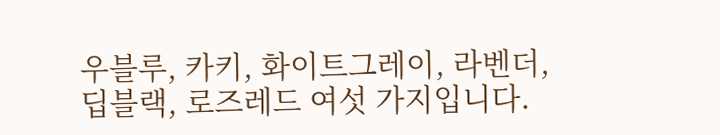우블루, 카키, 화이트그레이, 라벤더, 딥블랙, 로즈레드 여섯 가지입니다.